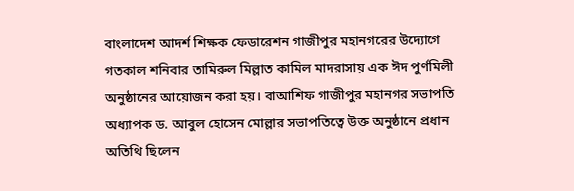বাংলাদেশ আদর্শ শিক্ষক ফেডারেশন গাজীপুর মহানগরের উদ্যোগে গতকাল শনিবার তামিরুল মিল্লাত কামিল মাদরাসায় এক ঈদ পুর্ণমিলী অনুষ্ঠানের আয়োজন করা হয়। বাআশিফ গাজীপুর মহানগর সভাপতি অধ্যাপক ড. আবুল হোসেন মোল্লার সভাপতিত্বে উক্ত অনুষ্ঠানে প্রধান অতিথি ছিলেন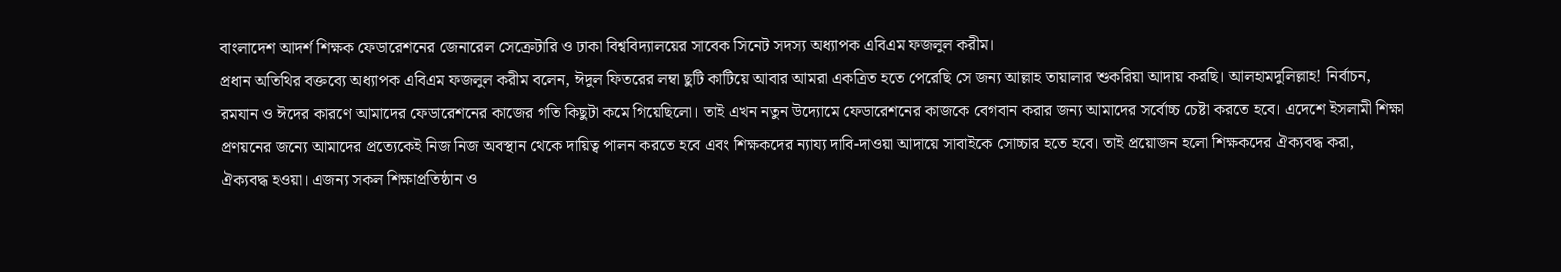বাংলাদেশ আদর্শ শিক্ষক ফেডারেশনের জেনারেল সেক্রেটারি ও ঢাকা বিশ্ববিদ্যালয়ের সাবেক সিনেট সদস্য অধ্যাপক এবিএম ফজলুল করীম।
প্রধান অতিথির বক্তব্যে অধ্যাপক এবিএম ফজলুল করীম বলেন, ঈদুল ফিতরের লম্বা ছুটি কাটিয়ে আবার আমরা একত্রিত হতে পেরেছি সে জন্য আল্লাহ তায়ালার শুকরিয়া আদায় করছি। আলহামদুলিল্লাহ! নির্বাচন, রমযান ও ঈদের কারণে আমাদের ফেডারেশনের কাজের গতি কিছুটা কমে গিয়েছিলো। তাই এখন নতুন উদ্যোমে ফেডারেশনের কাজকে বেগবান করার জন্য আমাদের সর্বোচ্চ চেষ্টা করতে হবে। এদেশে ইসলামী শিক্ষা প্রণয়নের জন্যে আমাদের প্রত্যেকেই নিজ নিজ অবস্থান থেকে দায়িত্ব পালন করতে হবে এবং শিক্ষকদের ন্যায্য দাবি-দাওয়া আদায়ে সাবাইকে সোচ্চার হতে হবে। তাই প্রয়োজন হলো শিক্ষকদের ঐক্যবদ্ধ করা, ঐক্যবদ্ধ হওয়া। এজন্য সকল শিক্ষাপ্রতিষ্ঠান ও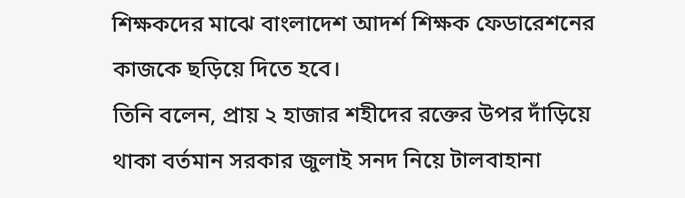শিক্ষকদের মাঝে বাংলাদেশ আদর্শ শিক্ষক ফেডারেশনের কাজকে ছড়িয়ে দিতে হবে।
তিনি বলেন, প্রায় ২ হাজার শহীদের রক্তের উপর দাঁড়িয়ে থাকা বর্তমান সরকার জুলাই সনদ নিয়ে টালবাহানা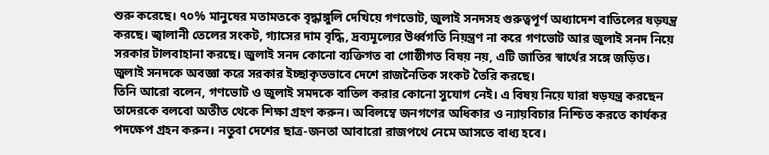শুরু করেছে। ৭০% মানুষের মতামতকে বৃদ্ধাঙ্গুলি দেখিয়ে গণভোট, জুলাই সনদসহ গুরুত্বপূর্ণ অধ্যাদেশ বাতিলের ষড়যন্ত্র করছে। জ্বালানী তেলের সংকট, গ্যাসের দাম বৃদ্ধি, দ্রব্যমূল্যের উর্ধ্বগতি নিয়ন্ত্রণ না করে গণভোট আর জুলাই সনদ নিয়ে সরকার টালবাহানা করছে। জুলাই সনদ কোনো ব্যক্তিগত বা গোষ্ঠীগত বিষয় নয়, এটি জাতির স্বার্থের সঙ্গে জড়িত। জুলাই সনদকে অবজ্ঞা করে সরকার ইচ্ছাকৃতভাবে দেশে রাজনৈতিক সংকট তৈরি করছে।
তিনি আরো বলেন, গণভোট ও জুলাই সমদকে বাতিল করার কোনো সুযোগ নেই। এ বিষয় নিয়ে যারা ষড়যন্ত্র করছেন তাদেরকে বলবো অতীত থেকে শিক্ষা গ্রহণ করুন। অবিলম্বে জনগণের অধিকার ও ন্যায়বিচার নিশ্চিত করতে কার্যকর পদক্ষেপ গ্রহন করুন। নতুবা দেশের ছাত্র-জনতা আবারো রাজপথে নেমে আসতে বাধ্য হবে।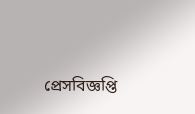প্রেসবিজ্ঞপ্তি